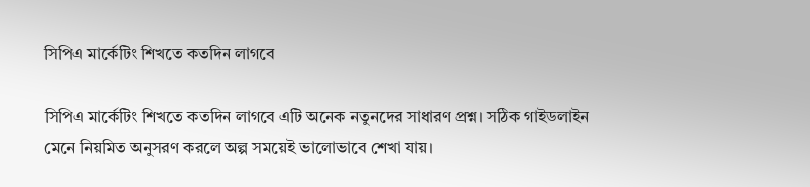সিপিএ মার্কেটিং শিখতে কতদিন লাগবে

সিপিএ মার্কেটিং শিখতে কতদিন লাগবে এটি অনেক নতুনদের সাধারণ প্রশ্ন। সঠিক গাইডলাইন মেনে নিয়মিত অনুসরণ করলে অল্প সময়েই ভালোভাবে শেখা যায়।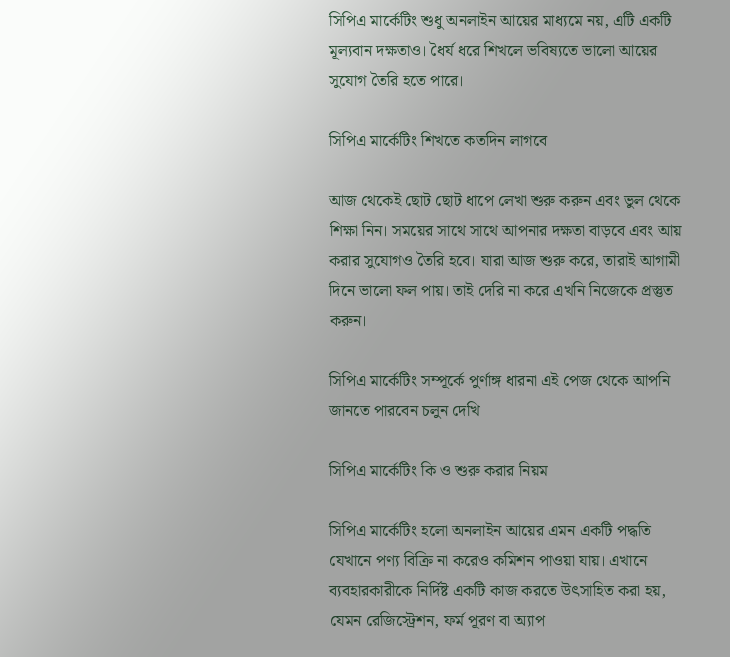সিপিএ মার্কেটিং শুধু অনলাইন আয়ের মাধ্যমে নয়, এটি একটি মূল্যবান দক্ষতাও। ধৈর্য ধরে শিখলে ভবিষ্যতে ভালো আয়ের সুযোগ তৈরি হতে পারে।

সিপিএ মার্কেটিং শিখতে কতদিন লাগবে

আজ থেকেই ছোট ছোট ধাপে লেখা শুরু করুন এবং ভুল থেকে শিক্ষা নিন। সময়ের সাথে সাথে আপনার দক্ষতা বাড়বে এবং আয় করার সুযোগও তৈরি হবে। যারা আজ শুরু করে, তারাই আগামী দিনে ভালো ফল পায়। তাই দেরি না করে এখনি নিজেকে প্রস্তুত করুন।

সিপিএ মার্কেটিং সম্পূর্কে পুর্ণাঙ্গ ধারনা এই পেজ থেকে আপনি জানতে পারবেন চলুন দেখি

সিপিএ মার্কেটিং কি ও শুরু করার নিয়ম

সিপিএ মার্কেটিং হলো অনলাইন আয়ের এমন একটি পদ্ধতি যেখানে পণ্য বিক্রি না করেও কমিশন পাওয়া যায়। এখানে ব্যবহারকারীকে নির্দিষ্ট একটি কাজ করতে উৎসাহিত করা হয়, যেমন রেজিস্ট্রেশন, ফর্ম পূরণ বা অ্যাপ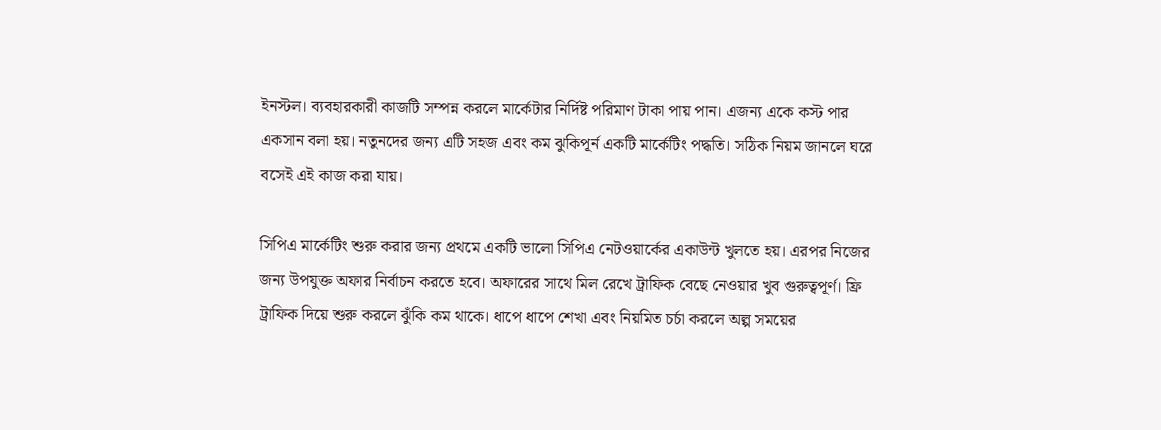ইনস্টল। ব্যবহারকারী কাজটি সম্পন্ন করলে মার্কেটার নির্দিষ্ট পরিমাণ টাকা পায় পান। এজন্য একে কস্ট পার একসান বলা হয়। নতুনদের জন্য এটি সহজ এবং কম ঝুকিপূর্ন একটি মার্কেটিং পদ্ধতি। সঠিক নিয়ম জানলে ঘরে বসেই এই কাজ করা যায়।

সিপিএ মার্কেটিং শুরু করার জন্য প্রথমে একটি ভালো সিপিএ নেটওয়ার্কের একাউন্ট খুলতে হয়। এরপর নিজের জন্য উপযুক্ত অফার নির্বাচন করতে হবে। অফারের সাথে মিল রেখে ট্রাফিক বেছে নেওয়ার খুব গুরুত্বপূর্ণ। ফ্রি ট্রাফিক দিয়ে শুরু করলে ঝুঁকি কম থাকে। ধাপে ধাপে শেখা এবং নিয়মিত চর্চা করলে অল্প সময়ের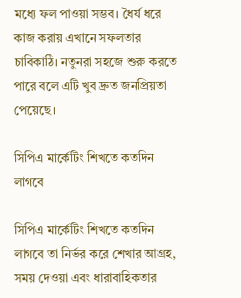মধ্যে ফল পাওয়া সম্ভব। ধৈর্য ধরে কাজ করায় এখানে সফলতার চাবিকাঠি। নতুনরা সহজে শুরু করতে পারে বলে এটি খুব দ্রুত জনপ্রিয়তা পেয়েছে।

সিপিএ মার্কেটিং শিখতে কতদিন লাগবে

সিপিএ মার্কেটিং শিখতে কতদিন লাগবে তা নির্ভর করে শেখার আগ্রহ, সময় দেওয়া এবং ধারাবাহিকতার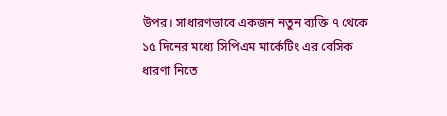উপর। সাধারণভাবে একজন নতুন ব্যক্তি ৭ থেকে ১৫ দিনের মধ্যে সিপিএম মার্কেটিং এর বেসিক ধারণা নিতে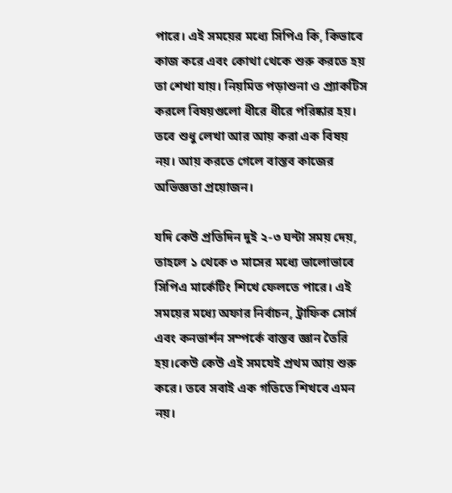পারে। এই সময়ের মধ্যে সিপিএ কি, কিভাবে কাজ করে এবং কোথা থেকে শুরু করতে হয় তা শেখা যায়। নিয়মিত পড়াশুনা ও প্র্যাকটিস করলে বিষয়গুলো ধীরে ধীরে পরিষ্কার হয়। তবে শুধু লেখা আর আয় করা এক বিষয় নয়। আয় করতে গেলে বাস্তব কাজের অভিজ্ঞতা প্রয়োজন।

যদি কেউ প্রতিদিন দুই ২-৩ ঘন্টা সময় দেয়, তাহলে ১ থেকে ৩ মাসের মধ্যে ভালোভাবে সিপিএ মার্কেটিং শিখে ফেলতে পারে। এই সময়ের মধ্যে অফার নির্বাচন, ট্রাফিক সোর্স এবং কনভার্শন সম্পর্কে বাস্তব জ্ঞান তৈরি হয়।কেউ কেউ এই সমযেই প্রথম আয় শুরু করে। তবে সবাই এক গতিতে শিখবে এমন নয়।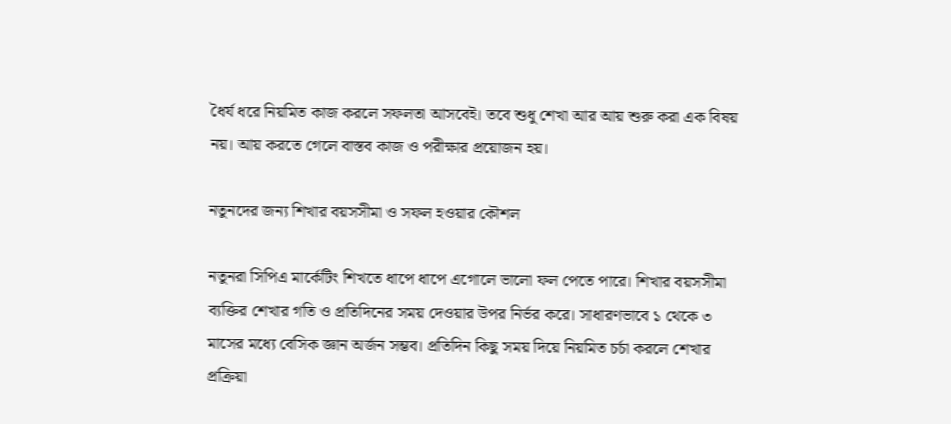ধৈর্য ধরে নিয়মিত কাজ করলে সফলতা আসবেই। তবে শুধু শেখা আর আয় শুরু করা এক বিষয় নয়। আয় করতে গেলে বাস্তব কাজ ও পরীক্ষার প্রয়োজন হয়।

নতুনদের জন্য শিখার বয়সসীমা ও সফল হওয়ার কৌশল

নতুনরা সিপিএ মার্কেটিং শিখতে ধাপে ধাপে এগোলে ভালো ফল পেতে পারে। শিখার বয়সসীমা ব্যক্তির শেখার গতি ও প্রতিদিনের সময় দেওয়ার উপর নির্ভর করে। সাধারণভাবে ১ থেকে ৩ মাসের মধ্যে বেসিক জ্ঞান অর্জন সম্ভব। প্রতিদিন কিছু সময় দিয়ে নিয়মিত চর্চা করলে শেখার প্রক্রিয়া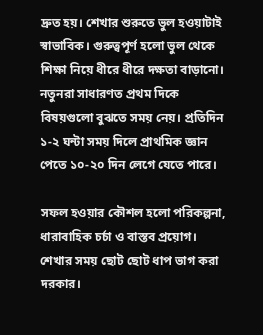দ্রুত হয়। শেখার শুরুতে ভুল হওয়াটাই স্বাভাবিক। গুরুত্বপূর্ণ হলো ভুল থেকে শিক্ষা নিয়ে ধীরে ধীরে দক্ষতা বাড়ানো। নতুনরা সাধারণত প্রথম দিকে বিষয়গুলো বুঝতে সময় নেয়। প্রতিদিন ১-২ ঘন্টা সময় দিলে প্রাথমিক জ্ঞান পেতে ১০-২০ দিন লেগে যেতে পারে।

সফল হওয়ার কৌশল হলো পরিকল্পনা, ধারাবাহিক চর্চা ও বাস্তব প্রয়োগ। শেখার সময় ছোট ছোট ধাপ ভাগ করা দরকার।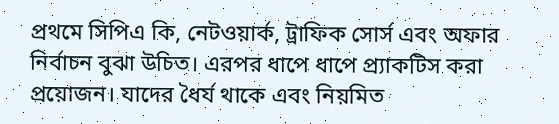প্রথমে সিপিএ কি, নেটওয়ার্ক, ট্রাফিক সোর্স এবং অফার নির্বাচন বুঝা উচিত। এরপর ধাপে ধাপে প্র্যাকটিস করা প্রয়োজন। যাদের ধৈর্য থাকে এবং নিয়মিত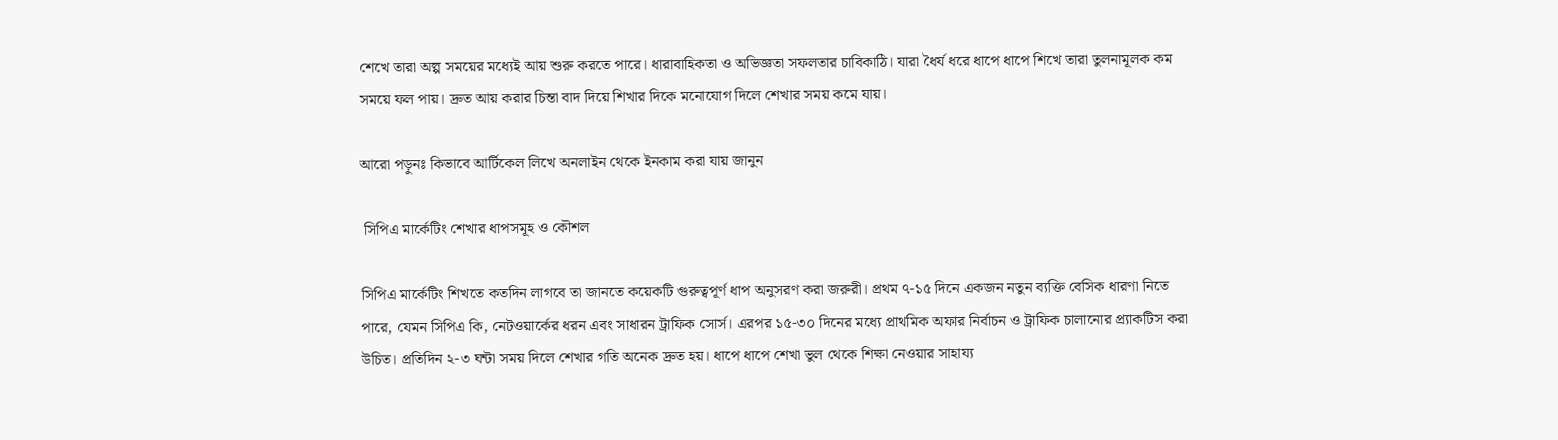শেখে তারা অল্প সময়ের মধ্যেই আয় শুরু করতে পারে। ধারাবাহিকতা ও অভিজ্ঞতা সফলতার চাবিকাঠি। যারা ধৈর্য ধরে ধাপে ধাপে শিখে তারা তুলনামূলক কম সময়ে ফল পায়। দ্রুত আয় করার চিন্তা বাদ দিয়ে শিখার দিকে মনোযোগ দিলে শেখার সময় কমে যায়।

আরো পড়ুনঃ কিভাবে আর্টিকেল লিখে অনলাইন থেকে ইনকাম করা যায় জানুন

 সিপিএ মার্কেটিং শেখার ধাপসমূহ ও কৌশল

সিপিএ মার্কেটিং শিখতে কতদিন লাগবে তা জানতে কয়েকটি গুরুত্বপূর্ণ ধাপ অনুসরণ করা জরুরী। প্রথম ৭-১৫ দিনে একজন নতুন ব্যক্তি বেসিক ধারণা নিতে পারে, যেমন সিপিএ কি, নেটওয়ার্কের ধরন এবং সাধারন ট্রাফিক সোর্স। এরপর ১৫-৩০ দিনের মধ্যে প্রাথমিক অফার নির্বাচন ও ট্রাফিক চালানোর প্র্যাকটিস করা উচিত। প্রতিদিন ২-৩ ঘন্টা সময় দিলে শেখার গতি অনেক দ্রুত হয়। ধাপে ধাপে শেখা ভুল থেকে শিক্ষা নেওয়ার সাহায্য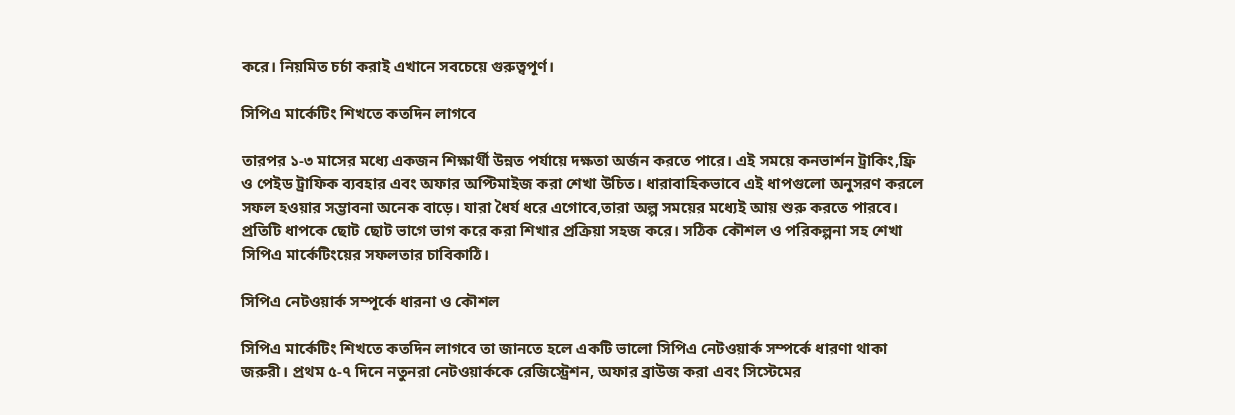করে। নিয়মিত চর্চা করাই এখানে সবচেয়ে গুরুত্বপূর্ণ।

সিপিএ মার্কেটিং শিখতে কতদিন লাগবে

তারপর ১-৩ মাসের মধ্যে একজন শিক্ষার্থী উন্নত পর্যায়ে দক্ষতা অর্জন করতে পারে। এই সময়ে কনভার্শন ট্রাকিং,ফ্রি ও পেইড ট্রাফিক ব্যবহার এবং অফার অপ্টিমাইজ করা শেখা উচিত। ধারাবাহিকভাবে এই ধাপগুলো অনুসরণ করলে সফল হওয়ার সম্ভাবনা অনেক বাড়ে। যারা ধৈর্য ধরে এগোবে,তারা অল্প সময়ের মধ্যেই আয় শুরু করতে পারবে। প্রতিটি ধাপকে ছোট ছোট ভাগে ভাগ করে করা শিখার প্রক্রিয়া সহজ করে। সঠিক কৌশল ও পরিকল্পনা সহ শেখা সিপিএ মার্কেটিংয়ের সফলতার চাবিকাঠি।

সিপিএ নেটওয়ার্ক সম্পূর্কে ধারনা ও কৌশল

সিপিএ মার্কেটিং শিখতে কতদিন লাগবে তা জানতে হলে একটি ভালো সিপিএ নেটওয়ার্ক সম্পর্কে ধারণা থাকা জরুরী। প্রথম ৫-৭ দিনে নতুনরা নেটওয়ার্ককে রেজিস্ট্রেশন, অফার ব্রাউজ করা এবং সিস্টেমের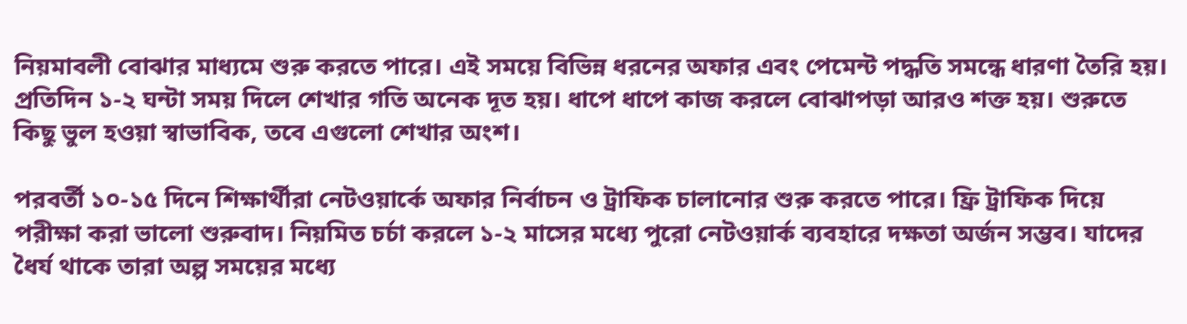নিয়মাবলী বোঝার মাধ্যমে শুরু করতে পারে। এই সময়ে বিভিন্ন ধরনের অফার এবং পেমেন্ট পদ্ধতি সমন্ধে ধারণা তৈরি হয়। প্রতিদিন ১-২ ঘন্টা সময় দিলে শেখার গতি অনেক দূত হয়। ধাপে ধাপে কাজ করলে বোঝাপড়া আরও শক্ত হয়। শুরুতে কিছু ভুল হওয়া স্বাভাবিক, তবে এগুলো শেখার অংশ।

পরবর্তী ১০-১৫ দিনে শিক্ষার্থীরা নেটওয়ার্কে অফার নির্বাচন ও ট্রাফিক চালানোর শুরু করতে পারে। ফ্রি ট্রাফিক দিয়ে পরীক্ষা করা ভালো শুরুবাদ। নিয়মিত চর্চা করলে ১-২ মাসের মধ্যে পুরো নেটওয়ার্ক ব্যবহারে দক্ষতা অর্জন সম্ভব। যাদের ধৈর্য থাকে তারা অল্প সময়ের মধ্যে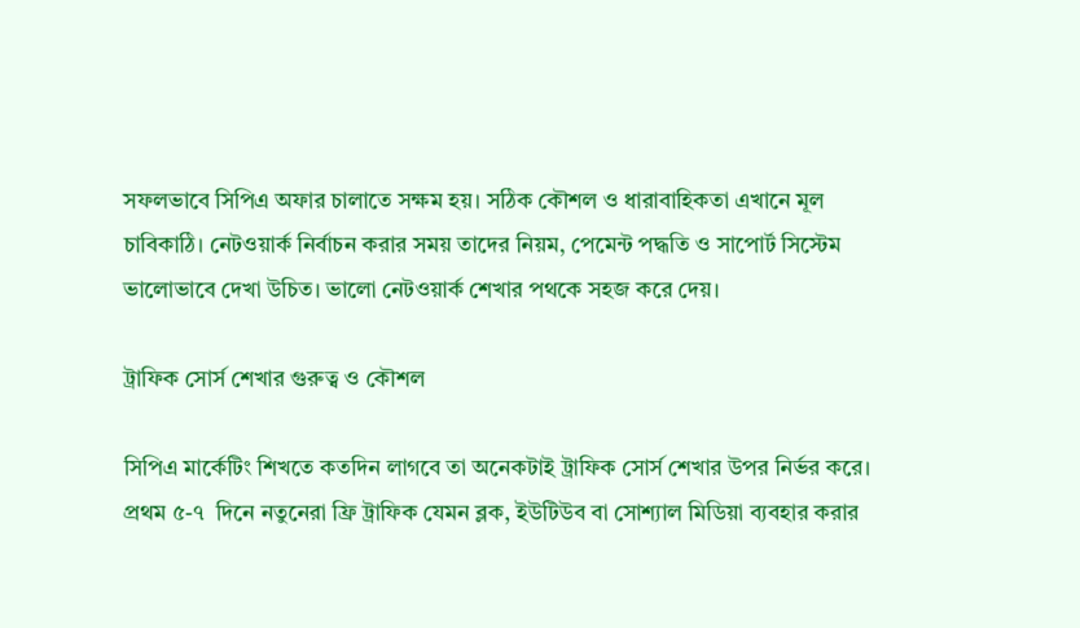সফলভাবে সিপিএ অফার চালাতে সক্ষম হয়। সঠিক কৌশল ও ধারাবাহিকতা এখানে মূল চাবিকাঠি। নেটওয়ার্ক নির্বাচন করার সময় তাদের নিয়ম, পেমেন্ট পদ্ধতি ও সাপোর্ট সিস্টেম ভালোভাবে দেখা উচিত। ভালো নেটওয়ার্ক শেখার পথকে সহজ করে দেয়।

ট্রাফিক সোর্স শেখার গুরুত্ব ও কৌশল

সিপিএ মার্কেটিং শিখতে কতদিন লাগবে তা অনেকটাই ট্রাফিক সোর্স শেখার উপর নির্ভর করে। প্রথম ৫-৭  দিনে নতুনেরা ফ্রি ট্রাফিক যেমন ব্লক, ইউটিউব বা সোশ্যাল মিডিয়া ব্যবহার করার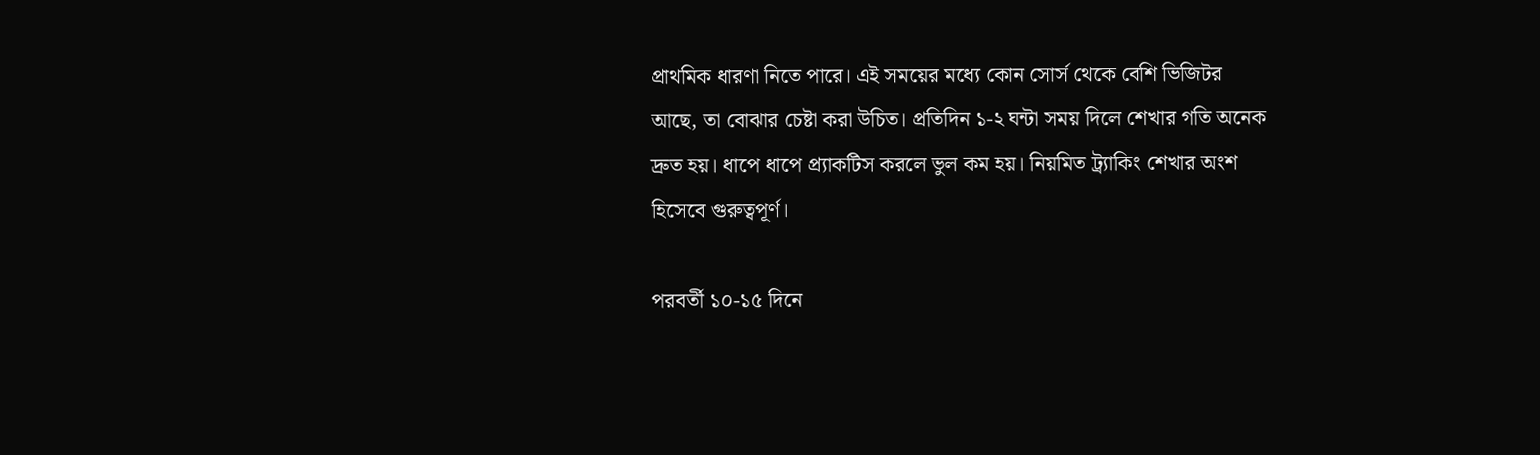প্রাথমিক ধারণা নিতে পারে। এই সময়ের মধ্যে কোন সোর্স থেকে বেশি ভিজিটর আছে, তা বোঝার চেষ্টা করা উচিত। প্রতিদিন ১-২ ঘন্টা সময় দিলে শেখার গতি অনেক দ্রুত হয়। ধাপে ধাপে প্র্যাকটিস করলে ভুল কম হয়। নিয়মিত ট্র্যাকিং শেখার অংশ হিসেবে গুরুত্বপূর্ণ।

পরবর্তী ১০-১৫ দিনে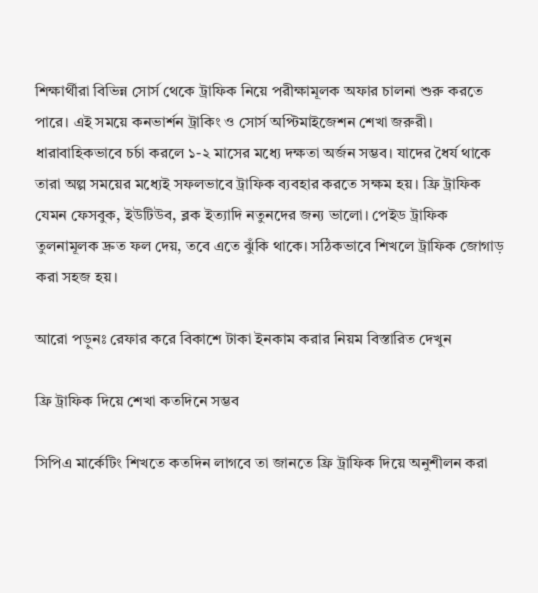শিক্ষার্থীরা বিভিন্ন সোর্স থেকে ট্রাফিক নিয়ে পরীক্ষামূলক অফার চালনা শুরু করতে পারে। এই সময়ে কনভার্শন ট্রাকিং ও সোর্স অপ্টিমাইজেশন শেখা জরুরী। ধারাবাহিকভাবে চর্চা করলে ১-২ মাসের মধ্যে দক্ষতা অর্জন সম্ভব। যাদের ধৈর্য থাকে তারা অল্প সময়ের মধ্যেই সফলভাবে ট্রাফিক ব্যবহার করতে সক্ষম হয়। ফ্রি ট্রাফিক যেমন ফেসবুক, ইউটিউব, ব্লক ইত্যাদি নতুনদের জন্য ভালো। পেইড ট্রাফিক তুলনামূলক দ্রুত ফল দেয়, তবে এতে ঝুঁকি থাকে। সঠিকভাবে শিখলে ট্রাফিক জোগাড় করা সহজ হয়।

আরো পড়ুনঃ রেফার করে বিকাশে টাকা ইনকাম করার নিয়ম বিস্তারিত দেখুন

ফ্রি ট্রাফিক দিয়ে শেখা কতদিনে সম্ভব

সিপিএ মার্কেটিং শিখতে কতদিন লাগবে তা জানতে ফ্রি ট্রাফিক দিয়ে অনুশীলন করা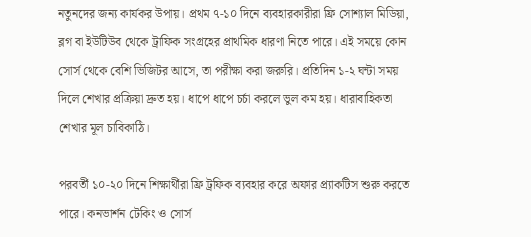নতুনদের জন্য কার্যকর উপায়। প্রথম ৭-১০ দিনে ব্যবহারকারীরা ফ্রি সোশ্যাল মিডিয়া, ব্লগ বা ইউটিউব থেকে ট্রাফিক সংগ্রহের প্রাথমিক ধারণা নিতে পারে। এই সময়ে কোন সোর্স থেকে বেশি ভিজিটর আসে, তা পরীক্ষা করা জরুরি। প্রতিদিন ১-২ ঘন্টা সময় দিলে শেখার প্রক্রিয়া দ্রুত হয়। ধাপে ধাপে চর্চা করলে ভুল কম হয়। ধারাবাহিকতা শেখার মূল চাবিকাঠি।

পরবর্তী ১০-২০ দিনে শিক্ষার্থীরা ফ্রি ট্রফিক ব্যবহার করে অফার প্র্যাকটিস শুরু করতে পারে। কনভার্শন টেকিং ও সোর্স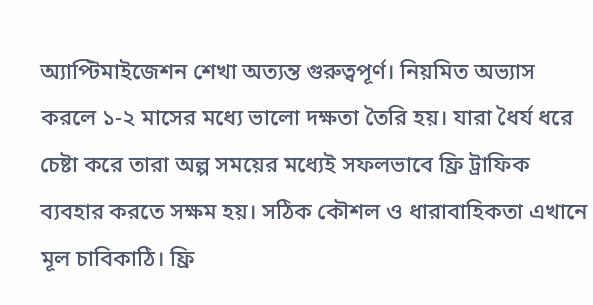অ্যাপ্টিমাইজেশন শেখা অত্যন্ত গুরুত্বপূর্ণ। নিয়মিত অভ্যাস করলে ১-২ মাসের মধ্যে ভালো দক্ষতা তৈরি হয়। যারা ধৈর্য ধরে চেষ্টা করে তারা অল্প সময়ের মধ্যেই সফলভাবে ফ্রি ট্রাফিক ব্যবহার করতে সক্ষম হয়। সঠিক কৌশল ও ধারাবাহিকতা এখানে মূল চাবিকাঠি। ফ্রি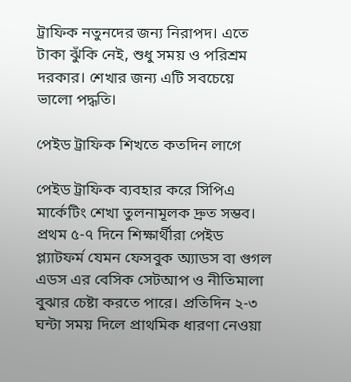ট্রাফিক নতুনদের জন্য নিরাপদ। এতে টাকা ঝুঁকি নেই, শুধু সময় ও পরিশ্রম দরকার। শেখার জন্য এটি সবচেয়ে ভালো পদ্ধতি।

পেইড ট্রাফিক শিখতে কতদিন লাগে

পেইড ট্রাফিক ব্যবহার করে সিপিএ মার্কেটিং শেখা তুলনামূলক দ্রুত সম্ভব। প্রথম ৫-৭ দিনে শিক্ষার্থীরা পেইড প্ল্যাটফর্ম যেমন ফেসবুক অ্যাডস বা গুগল এডস এর বেসিক সেটআপ ও নীতিমালা বুঝার চেষ্টা করতে পারে। প্রতিদিন ২-৩ ঘন্টা সময় দিলে প্রাথমিক ধারণা নেওয়া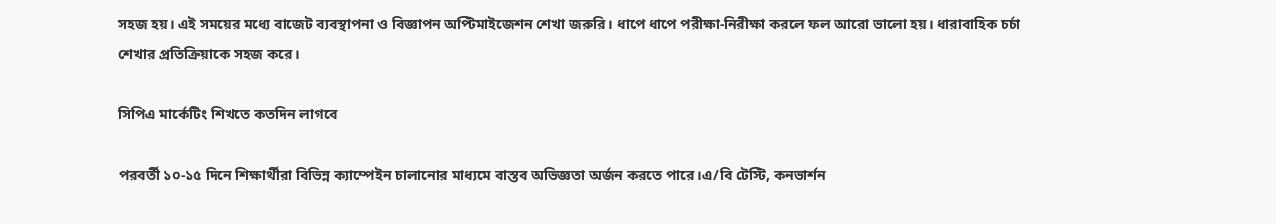সহজ হয়। এই সময়ের মধ্যে বাজেট ব্যবস্থাপনা ও বিজ্ঞাপন অপ্টিমাইজেশন শেখা জরুরি। ধাপে ধাপে পরীক্ষা-নিরীক্ষা করলে ফল আরো ভালো হয়। ধারাবাহিক চর্চা শেখার প্রতিক্রিয়াকে সহজ করে।

সিপিএ মার্কেটিং শিখতে কতদিন লাগবে

পরবর্তী ১০-১৫ দিনে শিক্ষার্থীরা বিভিন্ন ক্যাম্পেইন চালানোর মাধ্যমে বাস্তব অভিজ্ঞতা অর্জন করতে পারে।এ/বি টেস্টি, কনভার্শন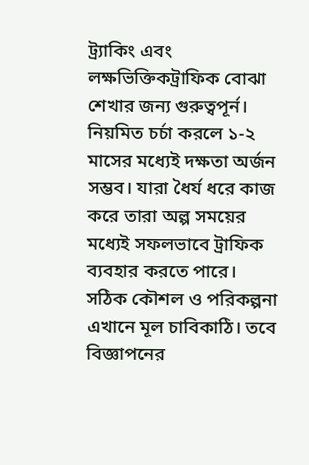ট্র্যাকিং এবং লক্ষভিক্তিকট্রাফিক বোঝা শেখার জন্য গুরুত্বপূর্ন। নিয়মিত চর্চা করলে ১-২ মাসের মধ্যেই দক্ষতা অর্জন সম্ভব। যারা ধৈর্য ধরে কাজ করে তারা অল্প সময়ের মধ্যেই সফলভাবে ট্রাফিক ব্যবহার করতে পারে। সঠিক কৌশল ও পরিকল্পনা এখানে মূল চাবিকাঠি। তবে বিজ্ঞাপনের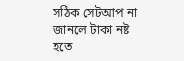সঠিক সেটআপ না জানলে টাকা নষ্ট হতে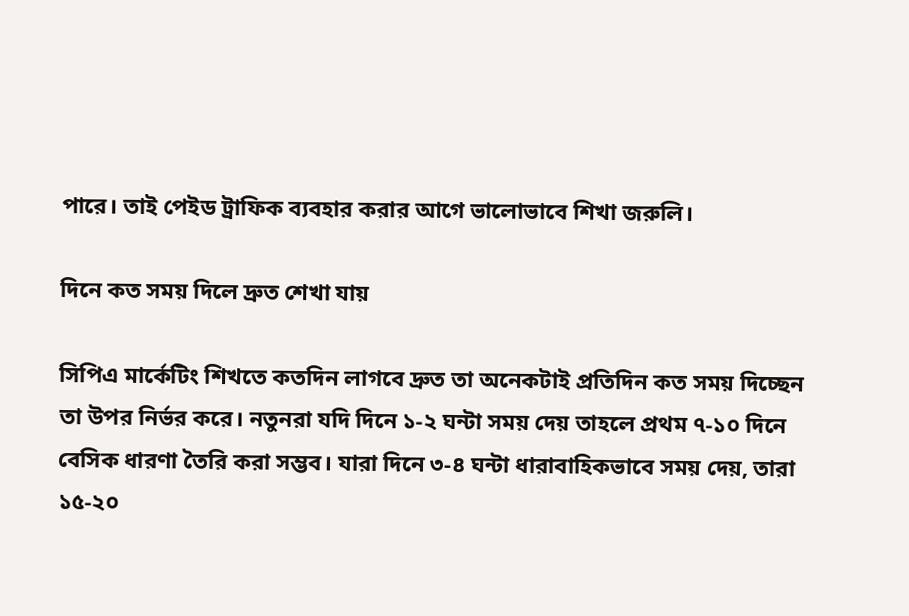পারে। তাই পেইড ট্রাফিক ব্যবহার করার আগে ভালোভাবে শিখা জরুলি।

দিনে কত সময় দিলে দ্রুত শেখা যায়

সিপিএ মার্কেটিং শিখতে কতদিন লাগবে দ্রুত তা অনেকটাই প্রতিদিন কত সময় দিচ্ছেন তা উপর নির্ভর করে। নতুনরা যদি দিনে ১-২ ঘন্টা সময় দেয় তাহলে প্রথম ৭-১০ দিনে বেসিক ধারণা তৈরি করা সম্ভব। যারা দিনে ৩-৪ ঘন্টা ধারাবাহিকভাবে সময় দেয়, তারা ১৫-২০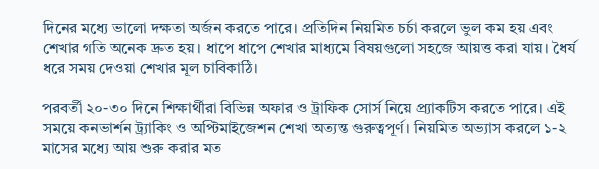দিনের মধ্যে ভালো দক্ষতা অর্জন করতে পারে। প্রতিদিন নিয়মিত চর্চা করলে ভুল কম হয় এবং শেখার গতি অনেক দ্রুত হয়। ধাপে ধাপে শেখার মাধ্যমে বিষয়গুলো সহজে আয়ত্ত করা যায়। ধৈর্য ধরে সময় দেওয়া শেখার মূল চাবিকাঠি।

পরবর্তী ২০-৩০ দিনে শিক্ষার্থীরা বিভিন্ন অফার ও ট্রাফিক সোর্স নিয়ে প্র্যাকটিস করতে পারে। এই সময়ে কনভার্শন ট্র্যাকিং ও অপ্টিমাইজেশন শেখা অত্যন্ত গুরুত্বপূর্ণ। নিয়মিত অভ্যাস করলে ১-২ মাসের মধ্যে আয় শুরু করার মত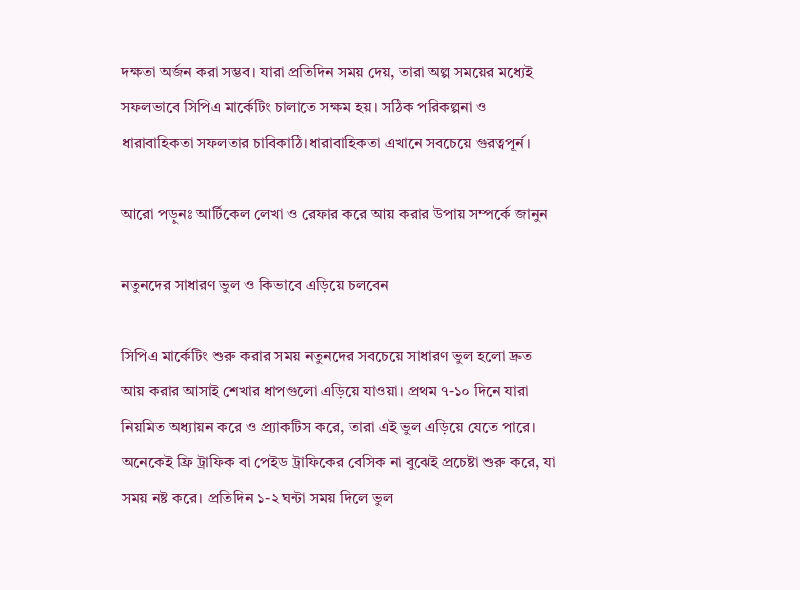দক্ষতা অর্জন করা সম্ভব। যারা প্রতিদিন সময় দেয়, তারা অল্প সময়ের মধ্যেই সফলভাবে সিপিএ মার্কেটিং চালাতে সক্ষম হয়। সঠিক পরিকল্পনা ও ধারাবাহিকতা সফলতার চাবিকাঠি।ধারাবাহিকতা এখানে সবচেয়ে গুরত্বপূর্ন।

আরো পড়ুনঃ আর্টিকেল লেখা ও রেফার করে আয় করার উপায় সম্পর্কে জানুন

নতুনদের সাধারণ ভুল ও কিভাবে এড়িয়ে চলবেন

সিপিএ মার্কেটিং শুরু করার সময় নতুনদের সবচেয়ে সাধারণ ভুল হলো দ্রুত আয় করার আসাই শেখার ধাপগুলো এড়িয়ে যাওয়া। প্রথম ৭-১০ দিনে যারা নিয়মিত অধ্যায়ন করে ও প্র্যাকটিস করে, তারা এই ভুল এড়িয়ে যেতে পারে। অনেকেই ফ্রি ট্রাফিক বা পেইড ট্রাফিকের বেসিক না বুঝেই প্রচেষ্টা শুরু করে, যা সময় নষ্ট করে। প্রতিদিন ১-২ ঘন্টা সময় দিলে ভুল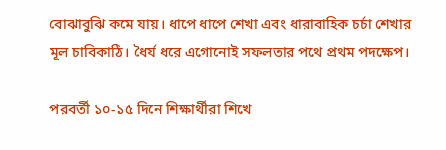বোঝাবুঝি কমে যায়। ধাপে ধাপে শেখা এবং ধারাবাহিক চর্চা শেখার মূল চাবিকাঠি। ধৈর্য ধরে এগোনোই সফলতার পথে প্রথম পদক্ষেপ।

পরবর্তী ১০-১৫ দিনে শিক্ষার্থীরা শিখে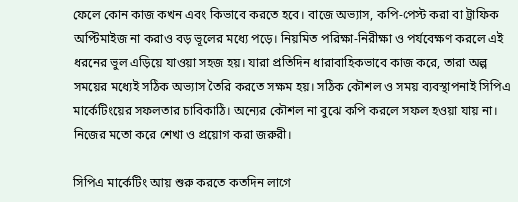ফেলে কোন কাজ কখন এবং কিভাবে করতে হবে। বাজে অভ্যাস, কপি-পেস্ট করা বা ট্রাফিক অপ্টিমাইজ না করাও বড় ভূলের মধ্যে পড়ে। নিয়মিত পরিক্ষা-নিরীক্ষা ও পর্যবেক্ষণ করলে এই ধরনের ভুল এড়িয়ে যাওয়া সহজ হয়। যারা প্রতিদিন ধারাবাহিকভাবে কাজ করে, তারা অল্প সময়ের মধ্যেই সঠিক অভ্যাস তৈরি করতে সক্ষম হয়। সঠিক কৌশল ও সময় ব্যবস্থাপনাই সিপিএ মার্কেটিংয়ের সফলতার চাবিকাঠি। অন্যের কৌশল না বুঝে কপি করলে সফল হওয়া যায় না। নিজের মতো করে শেখা ও প্রয়োগ করা জরুরী।

সিপিএ মার্কেটিং আয় শুরু করতে কতদিন লাগে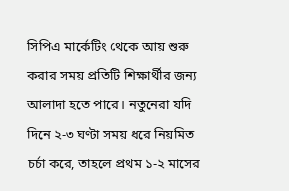সিপিএ মার্কেটিং থেকে আয় শুরু করার সময় প্রতিটি শিক্ষার্থীর জন্য আলাদা হতে পারে। নতুনেরা যদি দিনে ২-৩ ঘণ্টা সময় ধরে নিয়মিত চর্চা করে, তাহলে প্রথম ১-২ মাসের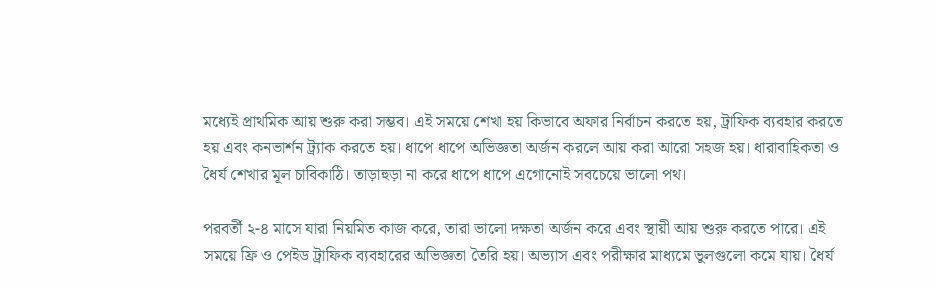মধ্যেই প্রাথমিক আয় শুরু করা সম্ভব। এই সময়ে শেখা হয় কিভাবে অফার নির্বাচন করতে হয়, ট্রাফিক ব্যবহার করতে হয় এবং কনভার্শন ট্র্যাক করতে হয়। ধাপে ধাপে অভিজ্ঞতা অর্জন করলে আয় করা আরো সহজ হয়। ধারাবাহিকতা ও ধৈর্য শেখার মূল চাবিকাঠি। তাড়াহুড়া না করে ধাপে ধাপে এগোনোই সবচেয়ে ভালো পথ।

পরবর্তী ২-৪ মাসে যারা নিয়মিত কাজ করে, তারা ভালো দক্ষতা অর্জন করে এবং স্থায়ী আয় শুরু করতে পারে। এই সময়ে ফ্রি ও পেইড ট্রাফিক ব্যবহারের অভিজ্ঞতা তৈরি হয়। অভ্যাস এবং পরীক্ষার মাধ্যমে ভুলগুলো কমে যায়। ধৈর্য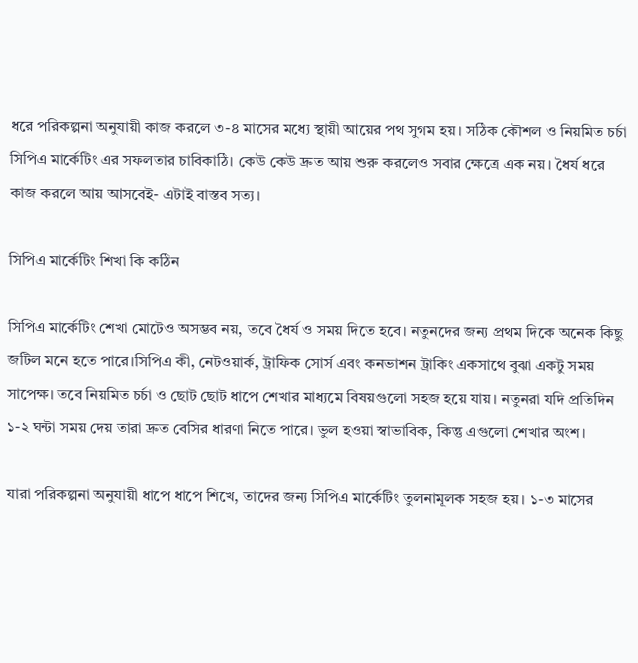ধরে পরিকল্পনা অনুযায়ী কাজ করলে ৩-৪ মাসের মধ্যে স্থায়ী আয়ের পথ সুগম হয়। সঠিক কৌশল ও নিয়মিত চর্চা সিপিএ মার্কেটিং এর সফলতার চাবিকাঠি। কেউ কেউ দ্রুত আয় শুরু করলেও সবার ক্ষেত্রে এক নয়। ধৈর্য ধরে কাজ করলে আয় আসবেই- এটাই বাস্তব সত্য।

সিপিএ মার্কেটিং শিখা কি কঠিন

সিপিএ মার্কেটিং শেখা মোটেও অসম্ভব নয়, তবে ধৈর্য ও সময় দিতে হবে। নতুনদের জন্য প্রথম দিকে অনেক কিছু জটিল মনে হতে পারে।সিপিএ কী, নেটওয়ার্ক, ট্রাফিক সোর্স এবং কনভাশন ট্রাকিং একসাথে বুঝা একটু সময় সাপেক্ষ। তবে নিয়মিত চর্চা ও ছোট ছোট ধাপে শেখার মাধ্যমে বিষয়গুলো সহজ হয়ে যায়। নতুনরা যদি প্রতিদিন ১-২ ঘন্টা সময় দেয় তারা দ্রুত বেসির ধারণা নিতে পারে। ভুল হওয়া স্বাভাবিক, কিন্তু এগুলো শেখার অংশ।

যারা পরিকল্পনা অনুযায়ী ধাপে ধাপে শিখে, তাদের জন্য সিপিএ মার্কেটিং তুলনামূলক সহজ হয়। ১-৩ মাসের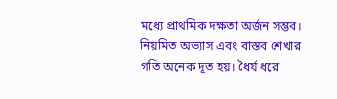মধ্যে প্রাথমিক দক্ষতা অর্জন সম্ভব। নিয়মিত অভ্যাস এবং বাস্তব শেখার গতি অনেক দূত হয়। ধৈর্য ধরে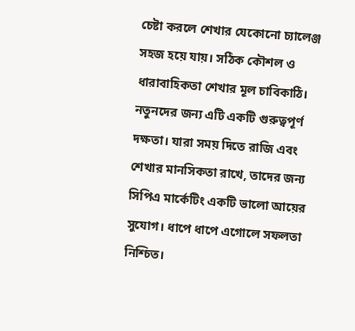চেষ্টা করলে শেখার যেকোনো চ্যালেঞ্জ সহজ হয়ে যায়। সঠিক কৌশল ও ধারাবাহিকতা শেখার মূল চাবিকাঠি। নতুনদের জন্য এটি একটি গুরুত্বপূর্ণ দক্ষতা। যারা সময় দিতে রাজি এবং শেখার মানসিকতা রাখে, তাদের জন্য সিপিএ মার্কেটিং একটি ভালো আয়ের সুযোগ। ধাপে ধাপে এগোলে সফলতা নিশ্চিত।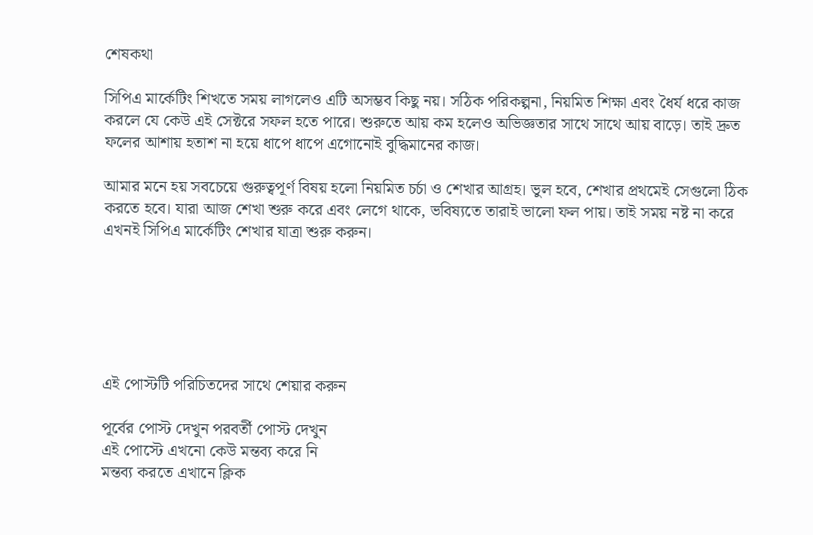শেষকথা

সিপিএ মার্কেটিং শিখতে সময় লাগলেও এটি অসম্ভব কিছু নয়। সঠিক পরিকল্পনা, নিয়মিত শিক্ষা এবং ধৈর্য ধরে কাজ করলে যে কেউ এই সেক্টরে সফল হতে পারে। শুরুতে আয় কম হলেও অভিজ্ঞতার সাথে সাথে আয় বাড়ে। তাই দ্রুত ফলের আশায় হতাশ না হয়ে ধাপে ধাপে এগোনোই বুদ্ধিমানের কাজ।

আমার মনে হয় সবচেয়ে গুরুত্বপূর্ণ বিষয় হলো নিয়মিত চর্চা ও শেখার আগ্রহ। ভুল হবে, শেখার প্রথমেই সেগুলো ঠিক করতে হবে। যারা আজ শেখা শুরু করে এবং লেগে থাকে, ভবিষ্যতে তারাই ভালো ফল পায়। তাই সময় নষ্ট না করে এখনই সিপিএ মার্কেটিং শেখার যাত্রা শুরু করুন।






এই পোস্টটি পরিচিতদের সাথে শেয়ার করুন

পূর্বের পোস্ট দেখুন পরবর্তী পোস্ট দেখুন
এই পোস্টে এখনো কেউ মন্তব্য করে নি
মন্তব্য করতে এখানে ক্লিক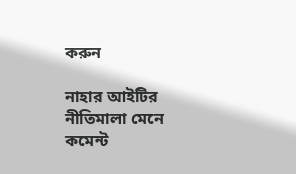করুন

নাহার আইটির নীতিমালা মেনে কমেন্ট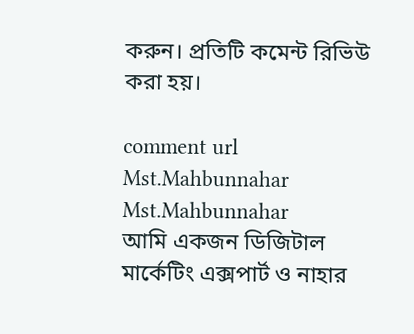করুন। প্রতিটি কমেন্ট রিভিউ করা হয়।

comment url
Mst.Mahbunnahar
Mst.Mahbunnahar
আমি একজন ডিজিটাল মার্কেটিং এক্সপার্ট ও নাহার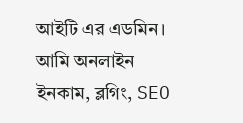আইটি এর এডমিন। আমি অনলাইন ইনকাম, ব্লগিং, SEO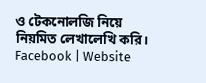ও টেকনোলজি নিয়ে নিয়মিত লেখালেখি করি।
Facebook | Website